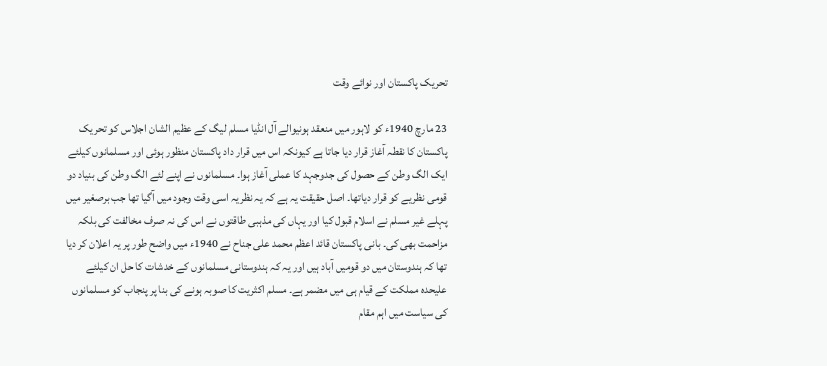تحریک پاکستان اور نوائے وقت

23 مارچ 1940ء کو لاہور میں منعقد ہونیوالے آل انڈیا مسلم لیگ کے عظیم الشان اجلاس کو تحریک پاکستان کا نقطہ آغاز قرار دیا جاتا ہے کیونکہ اس میں قرار داد پاکستان منظور ہوئی اور مسلمانوں کیلئے ایک الگ وطن کے حصول کی جدوجہد کا عملی آغاز ہوا۔ مسلمانوں نے اپنے لئے الگ وطن کی بنیاد دو قومی نظریے کو قرار دیاتھا۔ اصل حقیقت یہ ہے کہ یہ نظریہ اسی وقت وجود میں آگیا تھا جب برصغیر میں پہلے غیر مسلم نے اسلام قبول کیا اور یہاں کی مذہبی طاقتوں نے اس کی نہ صرف مخالفت کی بلکہ مزاحمت بھی کی۔ بانی پاکستان قائد اعظم محمد علی جناح نے 1940ء میں واضح طور پر یہ اعلان کر دیا تھا کہ ہندوستان میں دو قومیں آباد ہیں اور یہ کہ ہندوستانی مسلمانوں کے خدشات کا حل ان کیلئے علیحدہ مملکت کے قیام ہی میں مضمر ہے۔ مسلم اکثریت کا صوبہ ہونے کی بنا پر پنجاب کو مسلمانوں کی سیاست میں اہم مقام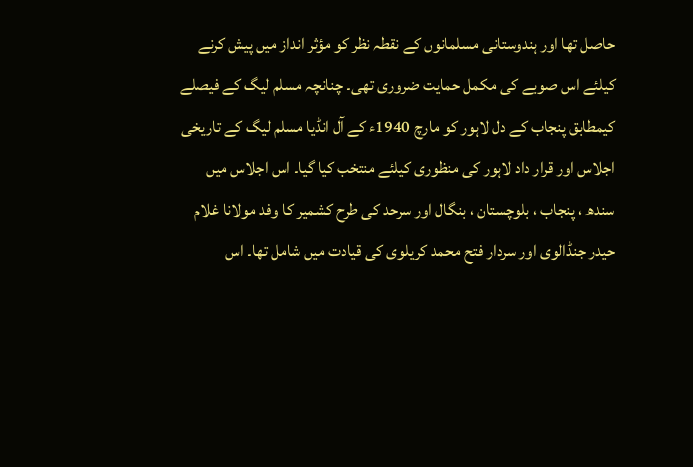حاصل تھا اور ہندوستانی مسلمانوں کے نقطہ نظر کو مؤثر انداز میں پیش کرنے کیلئے اس صوبے کی مکمل حمایت ضروری تھی۔ چنانچہ مسلم لیگ کے فیصلے کیمطابق پنجاب کے دل لاہور کو مارچ 1940ء کے آل انڈیا مسلم لیگ کے تاریخی اجلاس اور قرار داد لاہور کی منظوری کیلئے منتخب کیا گیا۔ اس اجلاس میں سندھ ، پنجاب ، بلوچستان ، بنگال اور سرحد کی طرح کشمیر کا وفد مولانا غلام حیدر جنڈالوی اور سردار فتح محمد کریلوی کی قیادت میں شامل تھا۔ اس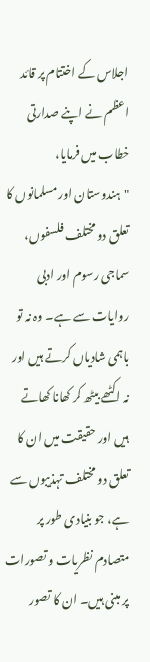اجلاس کے اختتام پر قائد اعظم نے اپنے صدارتی خطاب میں فرمایا، "ہندوستان اور مسلمانوں کا تعلق دو مختلف فلسفوں، سماجی رسوم اور ادبی روایات سے ہے۔ وہ نہ تو باہمی شادیاں کرتے ہیں اور نہ اکٹھے بیٹھ کر کھانا کھاتے ہیں اور حقیقت میں ان کا تعلق دو مختلف تہذیبوں سے ہے، جو بنیادی طور پر متصادم نظریات و تصورات پر مبنی ہیں۔ ان کا تصور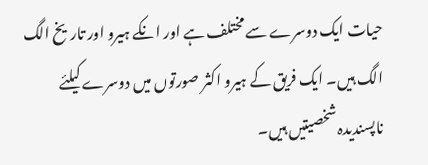حیات ایک دوسرے سے مختلف ہے اور انکے ہیرو اور تاریخ الگ الگ ہیں۔ ایک فریق کے ہیرو اکثر صورتوں میں دوسرے کیلئے ناپسندیدہ شخصیتیں ہیں۔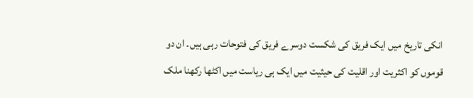انکی تاریخ میں ایک فریق کی شکست دوسرے فریق کی فتوحات رہی ہیں۔ ان دو قوموں کو اکثریت اور اقلیت کی حیثیت میں ایک ہی ریاست میں اکٹھا رکھنا ملک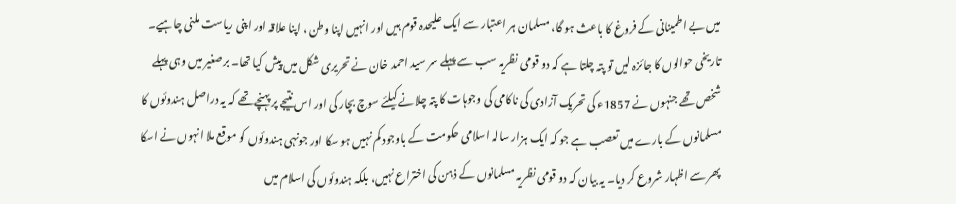میں بے اطمینانی کے فروغ کا باعث ہو گا، مسلمان ہر اعتبار سے ایک علیحدہ قوم ہیں اور انہیں اپنا وطن ، اپنا علاقہ اور اپنی ریاست ملنی چاہیے۔ تاریخی حوالوں کا جائزہ لیں تو پتہ چلتا ہے کہ دو قومی نظریہ سب سے پہلے سر سید احمد خان نے تحریری شکل میں پیش کیا تھا۔ برصغیر میں وہی پہلے شخص تھے جنہوں نے 1857ء کی تحریک آزادی کی ناکامی کی وجوہات کا پتہ چلانے کیلئے سوچ بچار کی اور اس نتیجے پر پہنچے تھے کہ یہ دراصل ہندوئوں کا مسلمانوں کے بارے میں تعصب ہے جو کہ ایک ہزار سالہ اسلامی حکومت کے باوجود کم نہیں ہو سکا اور جونہی ہندوئوں کو موقع ملا انہوں نے اسکا پھر سے اظہار شروع کر دیا۔ یہ بیان کہ دو قومی نظریہ مسلمانوں کے ذہن کی اختراع نہیں، بلکہ ہندوئوں کی اسلام میں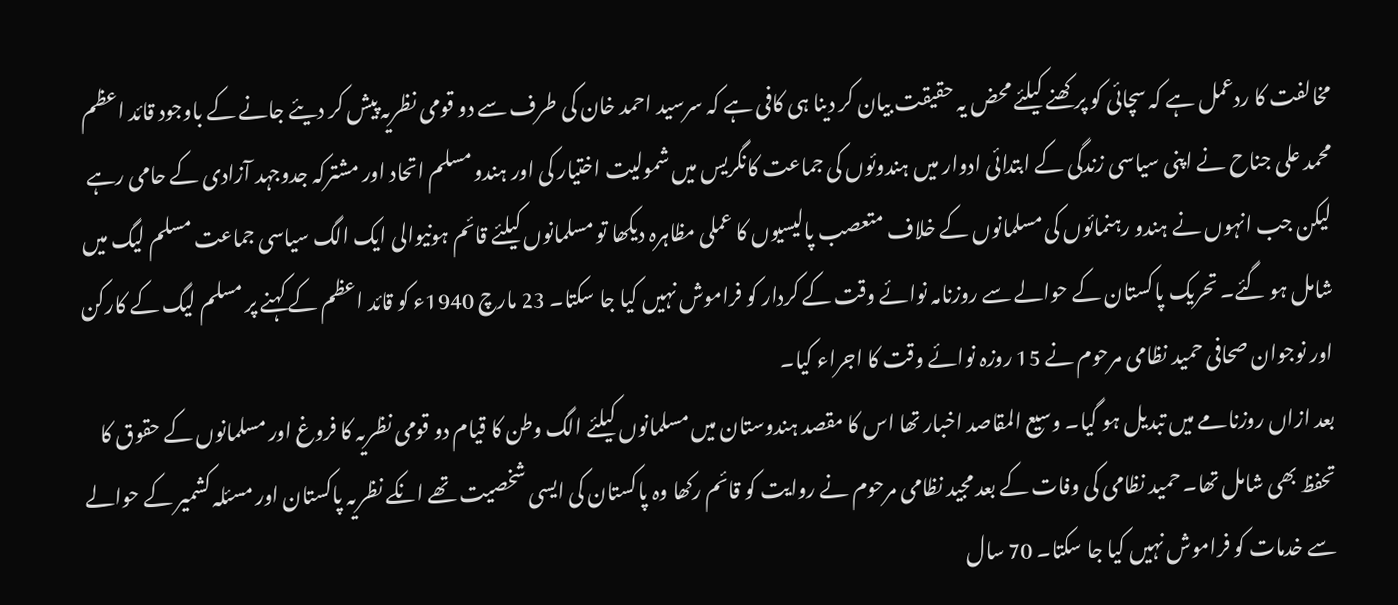مخالفت کا ردعمل ہے کہ سچائی کو پرکھنے کیلئے محض یہ حقیقت بیان کر دینا ہی کافی ہے کہ سرسید احمد خان کی طرف سے دو قومی نظریہ پیش کر دیئے جانے کے باوجود قائد اعظم محمد علی جناح نے اپنی سیاسی زندگی کے ابتدائی ادوار میں ہندوئوں کی جماعت کانگریس میں شمولیت اختیار کی اور ہندو مسلم اتحاد اور مشترکہ جدوجہد آزادی کے حامی رہے لیکن جب انہوں نے ہندو رہنمائوں کی مسلمانوں کے خلاف متعصب پالیسیوں کا عملی مظاہرہ دیکھا تو مسلمانوں کیلئے قائم ہونیوالی ایک الگ سیاسی جماعت مسلم لیگ میں شامل ہو گئے۔ تحریک پاکستان کے حوالے سے روزنامہ نوائے وقت کے کردار کو فراموش نہیں کیا جا سکتا۔ 23 مارچ 1940ء کو قائد اعظم کے کہنے پر مسلم لیگ کے کارکن اور نوجوان صحافی حمید نظامی مرحوم نے 15 روزہ نوائے وقت کا اجراء کیا۔
بعد ازاں روزنامے میں تبدیل ہو گیا۔ وسیع المقاصد اخبار تھا اس کا مقصد ہندوستان میں مسلمانوں کیلئے الگ وطن کا قیام دو قومی نظریہ کا فروغ اور مسلمانوں کے حقوق کا تحفظ بھی شامل تھا۔ حمید نظامی کی وفات کے بعد مجید نظامی مرحوم نے روایت کو قائم رکھا وہ پاکستان کی ایسی شخصیت تھے انکے نظریہ پاکستان اور مسئلہ کشمیر کے حوالے سے خدمات کو فراموش نہیں کیا جا سکتا۔ 70 سال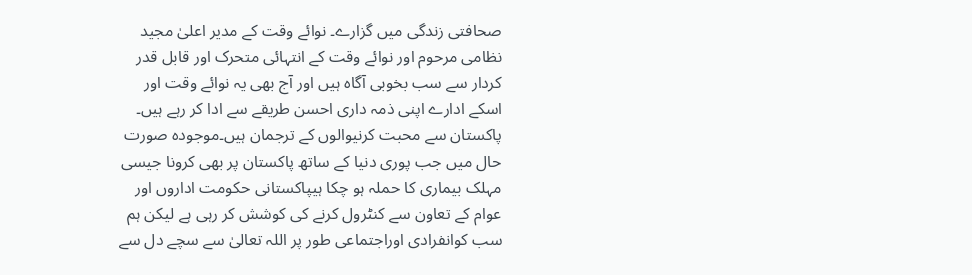صحافتی زندگی میں گزارے۔ نوائے وقت کے مدیر اعلیٰ مجید نظامی مرحوم اور نوائے وقت کے انتہائی متحرک اور قابل قدر کردار سے سب بخوبی آگاہ ہیں اور آج بھی یہ نوائے وقت اور اسکے ادارے اپنی ذمہ داری احسن طریقے سے ادا کر رہے ہیں۔ پاکستان سے محبت کرنیوالوں کے ترجمان ہیں۔موجودہ صورت حال میں جب پوری دنیا کے ساتھ پاکستان پر بھی کرونا جیسی مہلک بیماری کا حملہ ہو چکا ہیپاکستانی حکومت اداروں اور عوام کے تعاون سے کنٹرول کرنے کی کوشش کر رہی ہے لیکن ہم سب کوانفرادی اوراجتماعی طور پر اللہ تعالیٰ سے سچے دل سے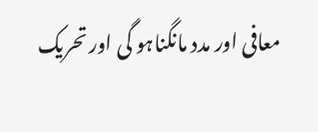معافی اور مدد مانگناہو گی اور تحریک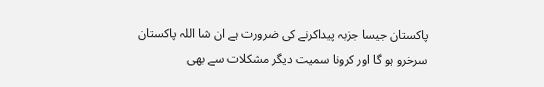پاکستان جیسا جزبہ پیداکرنے کی ضرورت ہے ان شا اللہ پاکستان سرخرو ہو گا اور کرونا سمیت دیگر مشکلات سے بھی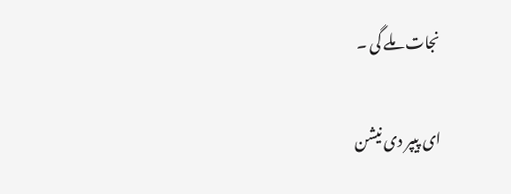نجات ملے گی ۔

ای پیپر دی نیشن